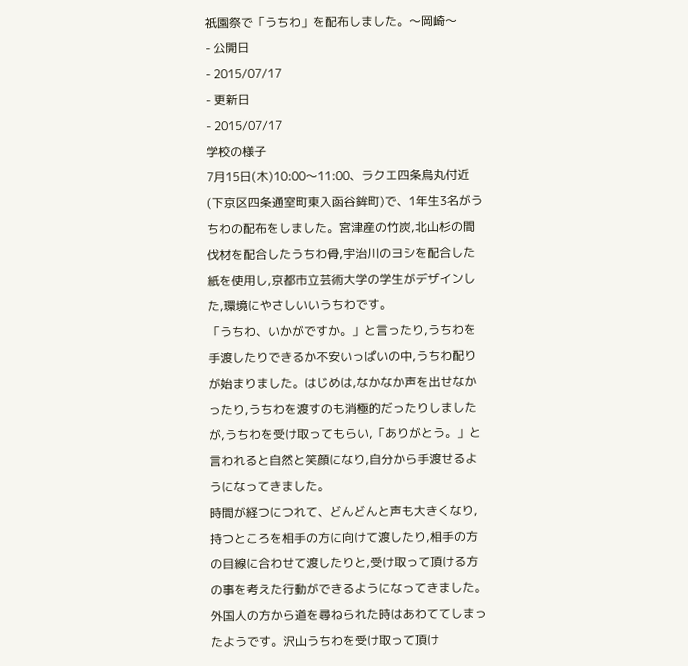祇園祭で「うちわ」を配布しました。〜岡崎〜
- 公開日
- 2015/07/17
- 更新日
- 2015/07/17
学校の様子
7月15日(木)10:00〜11:00、ラクエ四条烏丸付近(下京区四条通室町東入函谷鉾町)で、1年生3名がうちわの配布をしました。宮津産の竹炭,北山杉の間伐材を配合したうちわ骨,宇治川のヨシを配合した紙を使用し,京都市立芸術大学の学生がデザインした,環境にやさしいいうちわです。
「うちわ、いかがですか。」と言ったり,うちわを手渡したりできるか不安いっぱいの中,うちわ配りが始まりました。はじめは,なかなか声を出せなかったり,うちわを渡すのも消極的だったりしましたが,うちわを受け取ってもらい,「ありがとう。」と言われると自然と笑顔になり,自分から手渡せるようになってきました。
時間が経つにつれて、どんどんと声も大きくなり,持つところを相手の方に向けて渡したり,相手の方の目線に合わせて渡したりと,受け取って頂ける方の事を考えた行動ができるようになってきました。外国人の方から道を尋ねられた時はあわててしまったようです。沢山うちわを受け取って頂け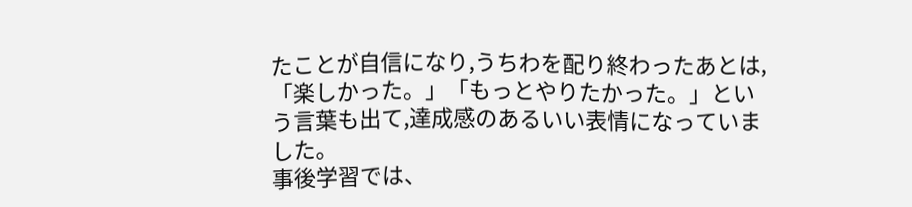たことが自信になり,うちわを配り終わったあとは,「楽しかった。」「もっとやりたかった。」という言葉も出て,達成感のあるいい表情になっていました。
事後学習では、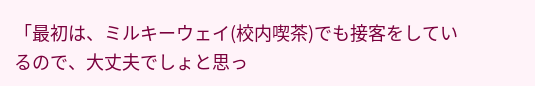「最初は、ミルキーウェイ(校内喫茶)でも接客をしているので、大丈夫でしょと思っ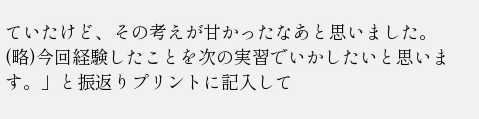ていたけど、その考えが甘かったなあと思いました。(略)今回経験したことを次の実習でいかしたいと思います。」と振返りプリントに記入して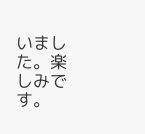いました。楽しみです。